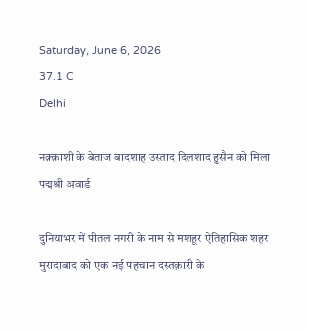Saturday, June 6, 2026
37.1 C
Delhi

नक़्क़ाशी के बेताज बादशाह उस्ताद दिलशाद हुसैन को मिला पद्मश्री अवार्ड

दुनियाभर में पीतल नगरी के नाम से मशहूर ऐतिहासिक शहर मुरादाबाद को एक नई पहचान दस्तक़ारी के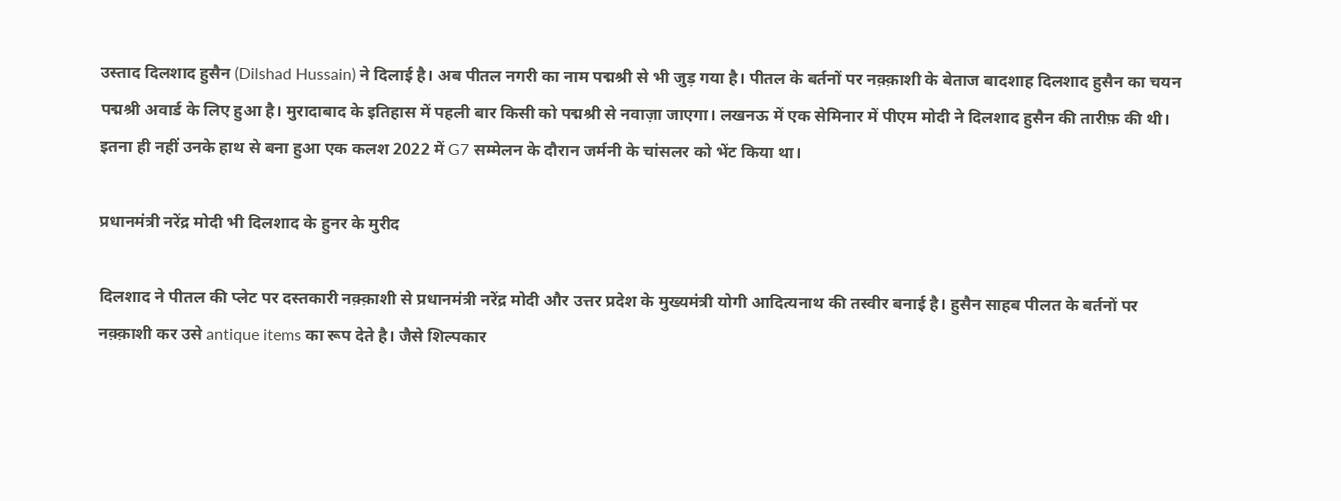उस्ताद दिलशाद हुसैन (Dilshad Hussain) ने दिलाई है। अब पीतल नगरी का नाम पद्मश्री से भी जुड़ गया है। पीतल के बर्तनों पर नक़्क़ाशी के बेताज बादशाह दिलशाद हुसैन का चयन पद्मश्री अवार्ड के लिए हुआ है। मुरादाबाद के इतिहास में पहली बार किसी को पद्मश्री से नवाज़ा जाएगा। लखनऊ में एक सेमिनार में पीएम मोदी ने दिलशाद हुसैन की तारीफ़ की थी। इतना ही नहीं उनके हाथ से बना हुआ एक कलश 2022 में G7 सम्मेलन के दौरान जर्मनी के चांसलर को भेंट किया था।

प्रधानमंत्री नरेंद्र मोदी भी दिलशाद के हुनर के मुरीद

दिलशाद ने पीतल की प्लेट पर दस्तकारी नक़्क़ाशी से प्रधानमंत्री नरेंद्र मोदी और उत्तर प्रदेश के मुख्यमंत्री योगी आदित्यनाथ की तस्वीर बनाई है। हुसैन साहब पीलत के बर्तनों पर नक़्क़ाशी कर उसे antique items का रूप देते है। जैसे शिल्पकार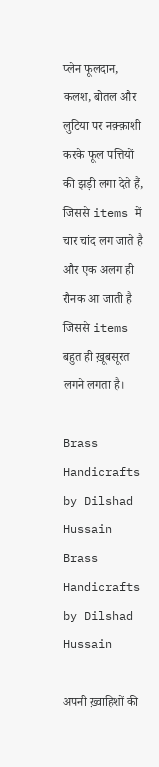प्लेन फूलदान, कलश, बोतल और लुटिया पर नक़्क़ाशी करके फूल पत्तियों की झड़ी लगा देते हैं, जिससे items में चार चांद लग जाते है और एक अलग ही रौनक आ जाती है जिससे items बहुत ही ख़ूबसूरत लगने लगता है।

Brass Handicrafts by Dilshad Hussain
Brass Handicrafts by Dilshad Hussain

अपनी ख़्वाहिशों की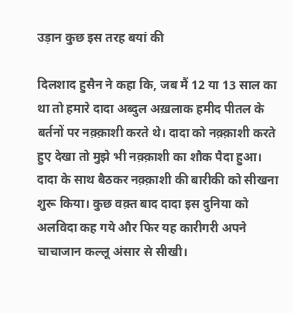उड़ान कुछ इस तरह बयां की

दिलशाद हुसैन ने कहा कि, जब मैं 12 या 13 साल का था तो हमारे दादा अब्दुल अख़लाक हमीद पीतल के बर्तनों पर नक़्क़ाशी करते थे। दादा को नक़्क़ाशी करते हुए देखा तो मुझे भी नक़्क़ाशी का शौक पैदा हुआ। दादा के साथ बैठकर नक़्क़ाशी की बारीकी को सीखना शुरू किया। कुछ वक़्त बाद दादा इस दुनिया को अलविदा कह गये और फिर यह कारीगरी अपने चाचाजान कल्लू अंसार से सीखी।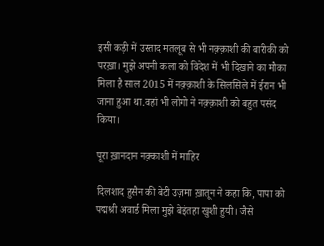इसी कड़ी में उस्ताद मतलूब से भी नक़्क़ाशी की बारीकी को परख़ा। मुझे अपनी कला को विदेश में भी दिखाने का मौका मिला है साल 2015 में नक़्क़ाशी के सिलसिले में ईरान भी जाना हुआ था.वहां भी लोगो ने नक़्क़ाशी को बहुत पसंद किया।

पूरा ख़ानदान नक़्काशी में माहिर

दिलशाद हुसैन की बेटी उज़मा ख़ातून ने कहा कि, पापा को पद्मश्री अवार्ड मिला मुझे बेइंतहा खुशी हुयी। जैसे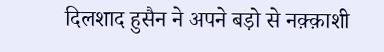दिलशाद हुसैन ने अपने बड़ो से नक़्क़ाशी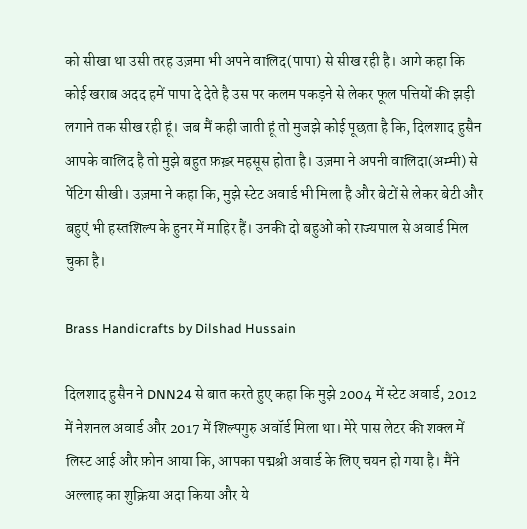को सीखा था उसी तरह उज़मा भी अपने वालिद(पापा) से सीख रही है। आगे कहा कि कोई खराब अदद हमें पापा दे देते है उस पर कलम पकड़ने से लेकर फूल पत्तियों की झड़ी लगाने तक सीख रही हूं। जब मैं कही जाती हूं तो मुजझे कोई पूछता है कि, दिलशाद हुसैन आपके वालिद है तो मुझे बहुत फ़ख़्र महसूस होता है। उज़मा ने अपनी वालिदा(अम्मी) से पेंटिग सीखी। उज़मा ने कहा कि, मुझे स्टेट अवार्ड भी मिला है और बेटों से लेकर बेटी और बहुएं भी हस्तशिल्प के हुनर में माहिर हैं। उनकी दो बहुओं को राज्यपाल से अवार्ड मिल चुका है।

Brass Handicrafts by Dilshad Hussain

दिलशाद हुसैन ने DNN24 से बात करते हुए कहा कि मुझे 2004 में स्टेट अवार्ड, 2012 में नेशनल अवार्ड और 2017 में शिल्पगुरु अवॉर्ड मिला था। मेरे पास लेटर की शक्ल में लिस्ट आई और फ़ोन आया कि, आपका पद्मश्री अवार्ड के लिए चयन हो गया है। मैंने अल्लाह का शुक्रिया अदा किया और ये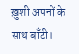ख़ुशी अपनों के साथ बाँटी।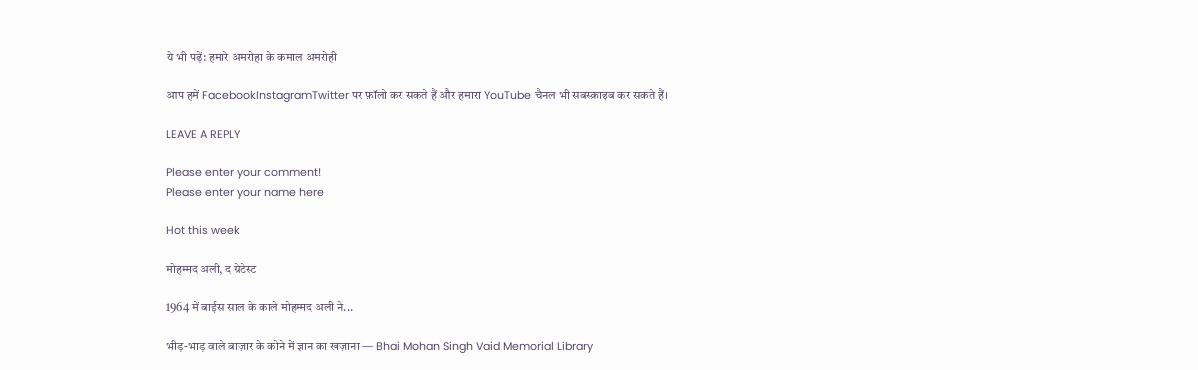ये भी पढ़ें: हमारे अमरोहा के कमाल अमरोही

आप हमें FacebookInstagramTwitter पर फ़ॉलो कर सकते हैं और हमारा YouTube चैनल भी सबस्क्राइब कर सकते हैं।

LEAVE A REPLY

Please enter your comment!
Please enter your name here

Hot this week

मोहम्मद अली, द ग्रेटेस्ट

1964 में बाईस साल के काले मोहम्मद अली ने...

भीड़-भाड़ वाले बाज़ार के कोने में ज्ञान का खज़ाना — Bhai Mohan Singh Vaid Memorial Library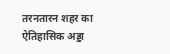तरनतारन शहर का ऐतिहासिक अड्डा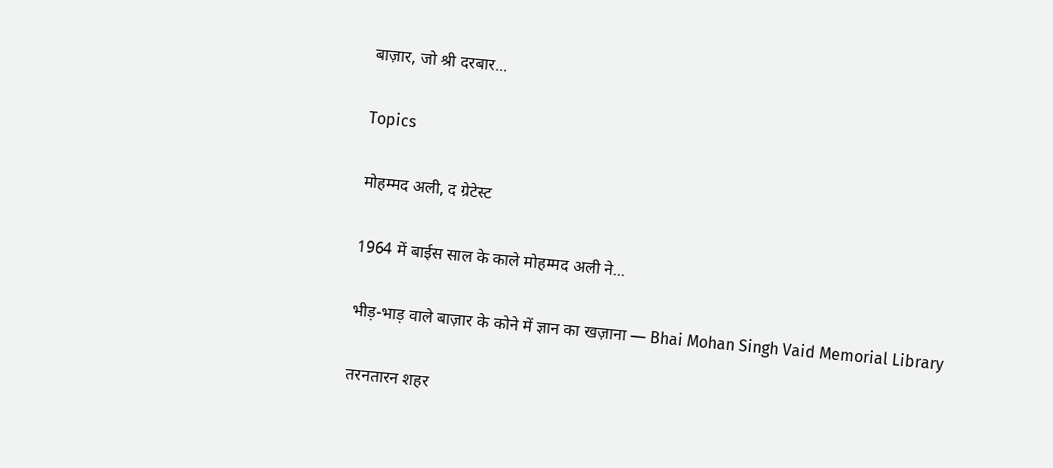बाज़ार, जो श्री दरबार...

Topics

मोहम्मद अली, द ग्रेटेस्ट

1964 में बाईस साल के काले मोहम्मद अली ने...

भीड़-भाड़ वाले बाज़ार के कोने में ज्ञान का खज़ाना — Bhai Mohan Singh Vaid Memorial Library

तरनतारन शहर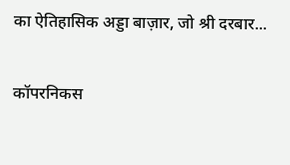का ऐतिहासिक अड्डा बाज़ार, जो श्री दरबार...

कॉपरनिकस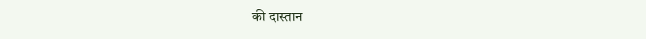की दास्तान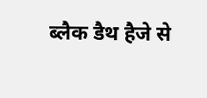ब्लैक डैथ हैजे से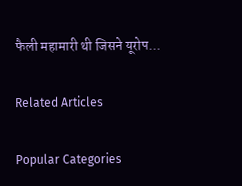फैली महामारी थी जिसने यूरोप...

Related Articles

Popular Categories